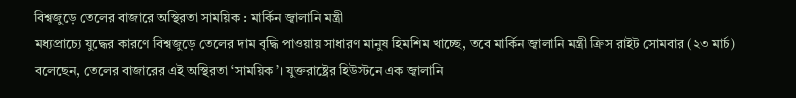বিশ্বজুড়ে তেলের বাজারে অস্থিরতা সাময়িক : মার্কিন জ্বালানি মন্ত্রী
মধ্যপ্রাচ্যে যুদ্ধের কারণে বিশ্বজুড়ে তেলের দাম বৃদ্ধি পাওয়ায় সাধারণ মানুষ হিমশিম খাচ্ছে, তবে মার্কিন জ্বালানি মন্ত্রী ক্রিস রাইট সোমবার (২৩ মার্চ) বলেছেন, তেলের বাজারের এই অস্থিরতা ‘সাময়িক’। যুক্তরাষ্ট্রের হিউস্টনে এক জ্বালানি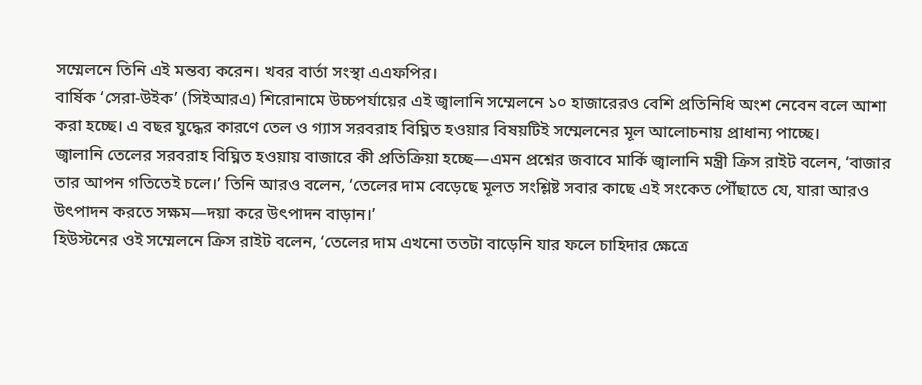সম্মেলনে তিনি এই মন্তব্য করেন। খবর বার্তা সংস্থা এএফপির।
বার্ষিক ‘সেরা-উইক’ (সিইআরএ) শিরোনামে উচ্চপর্যায়ের এই জ্বালানি সম্মেলনে ১০ হাজারেরও বেশি প্রতিনিধি অংশ নেবেন বলে আশা করা হচ্ছে। এ বছর যুদ্ধের কারণে তেল ও গ্যাস সরবরাহ বিঘ্নিত হওয়ার বিষয়টিই সম্মেলনের মূল আলোচনায় প্রাধান্য পাচ্ছে।
জ্বালানি তেলের সরবরাহ বিঘ্নিত হওয়ায় বাজারে কী প্রতিক্রিয়া হচ্ছে—এমন প্রশ্নের জবাবে মার্কি জ্বালানি মন্ত্রী ক্রিস রাইট বলেন, ‘বাজার তার আপন গতিতেই চলে।’ তিনি আরও বলেন, ‘তেলের দাম বেড়েছে মূলত সংশ্লিষ্ট সবার কাছে এই সংকেত পৌঁছাতে যে, যারা আরও উৎপাদন করতে সক্ষম—দয়া করে উৎপাদন বাড়ান।’
হিউস্টনের ওই সম্মেলনে ক্রিস রাইট বলেন, ‘তেলের দাম এখনো ততটা বাড়েনি যার ফলে চাহিদার ক্ষেত্রে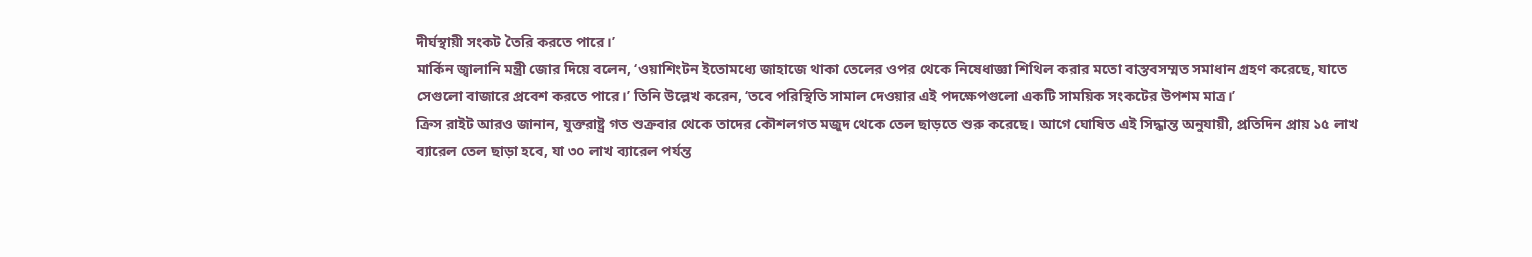দীর্ঘস্থায়ী সংকট তৈরি করতে পারে।’
মার্কিন জ্বালানি মন্ত্রী জোর দিয়ে বলেন, ‘ওয়াশিংটন ইতোমধ্যে জাহাজে থাকা তেলের ওপর থেকে নিষেধাজ্ঞা শিথিল করার মতো বাস্তবসম্মত সমাধান গ্রহণ করেছে, যাতে সেগুলো বাজারে প্রবেশ করতে পারে।’ তিনি উল্লেখ করেন, ‘তবে পরিস্থিতি সামাল দেওয়ার এই পদক্ষেপগুলো একটি সাময়িক সংকটের উপশম মাত্র।’
ক্রিস রাইট আরও জানান, যুক্তরাষ্ট্র গত শুক্রবার থেকে তাদের কৌশলগত মজুদ থেকে তেল ছাড়তে শুরু করেছে। আগে ঘোষিত এই সিদ্ধান্ত অনুযায়ী, প্রতিদিন প্রায় ১৫ লাখ ব্যারেল তেল ছাড়া হবে, যা ৩০ লাখ ব্যারেল পর্যন্ত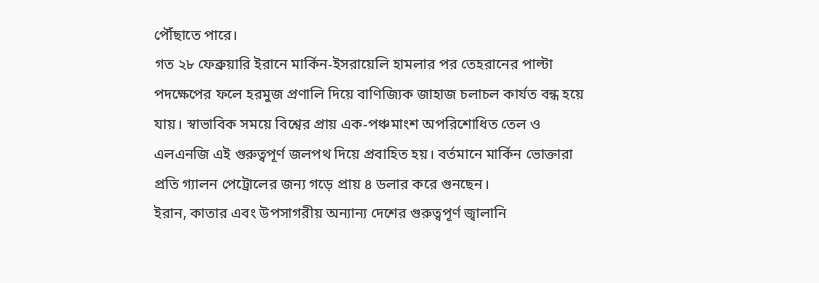পৌঁছাতে পারে।
গত ২৮ ফেব্রুয়ারি ইরানে মার্কিন-ইসরায়েলি হামলার পর তেহরানের পাল্টা পদক্ষেপের ফলে হরমুজ প্রণালি দিয়ে বাণিজ্যিক জাহাজ চলাচল কার্যত বন্ধ হয়ে যায়। স্বাভাবিক সময়ে বিশ্বের প্রায় এক-পঞ্চমাংশ অপরিশোধিত তেল ও এলএনজি এই গুরুত্বপূর্ণ জলপথ দিয়ে প্রবাহিত হয়। বর্তমানে মার্কিন ভোক্তারা প্রতি গ্যালন পেট্রোলের জন্য গড়ে প্রায় ৪ ডলার করে গুনছেন।
ইরান, কাতার এবং উপসাগরীয় অন্যান্য দেশের গুরুত্বপূর্ণ জ্বালানি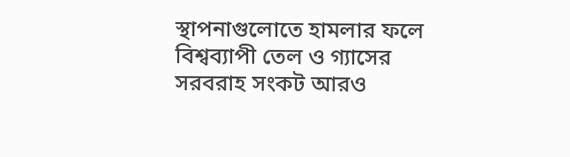স্থাপনাগুলোতে হামলার ফলে বিশ্বব্যাপী তেল ও গ্যাসের সরবরাহ সংকট আরও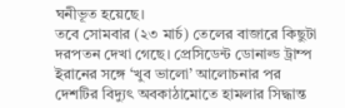ঘনীভূত হয়েছে।
তবে সোমবার (২৩ মার্চ) তেলের বাজারে কিছুটা দরপতন দেখা গেছে। প্রেসিডেন্ট ডোনাল্ড ট্রাম্প ইরানের সঙ্গে ‘খুব ভালো’ আলোচনার পর দেশটির বিদ্যুৎ অবকাঠামোতে হামলার সিদ্ধান্ত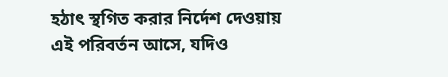হঠাৎ স্থগিত করার নির্দেশ দেওয়ায় এই পরিবর্তন আসে, যদিও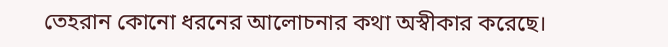তেহরান কোনো ধরনের আলোচনার কথা অস্বীকার করেছে।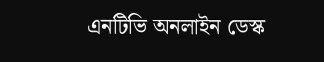এনটিভি অনলাইন ডেস্ক